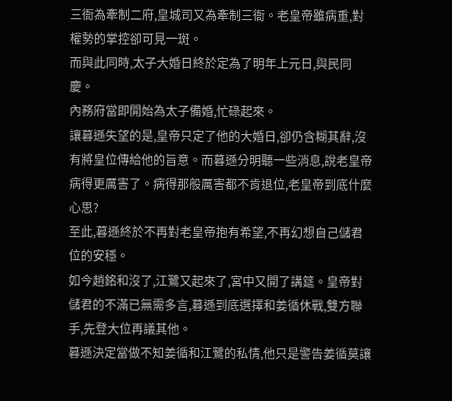三衙為牽制二府,皇城司又為牽制三衙。老皇帝雖病重,對權勢的掌控卻可見一斑。
而與此同時,太子大婚日終於定為了明年上元日,與民同慶。
內務府當即開始為太子備婚,忙碌起來。
讓暮遜失望的是,皇帝只定了他的大婚日,卻仍含糊其辭,沒有將皇位傳給他的旨意。而暮遜分明聽一些消息,說老皇帝病得更厲害了。病得那般厲害都不肯退位,老皇帝到底什麼心思?
至此,暮遜終於不再對老皇帝抱有希望,不再幻想自己儲君位的安穩。
如今趙銘和沒了,江鷺又起來了,宮中又開了講筵。皇帝對儲君的不滿已無需多言,暮遜到底選擇和姜循休戰,雙方聯手,先登大位再議其他。
暮遜決定當做不知姜循和江鷺的私情,他只是警告姜循莫讓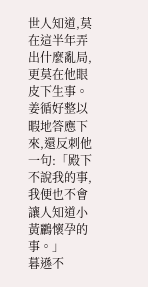世人知道,莫在這半年弄出什麼亂局,更莫在他眼皮下生事。
姜循好整以暇地答應下來,還反刺他一句:「殿下不說我的事,我便也不會讓人知道小黃鸝懷孕的事。」
暮遜不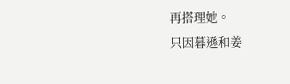再搭理她。
只因暮遜和姜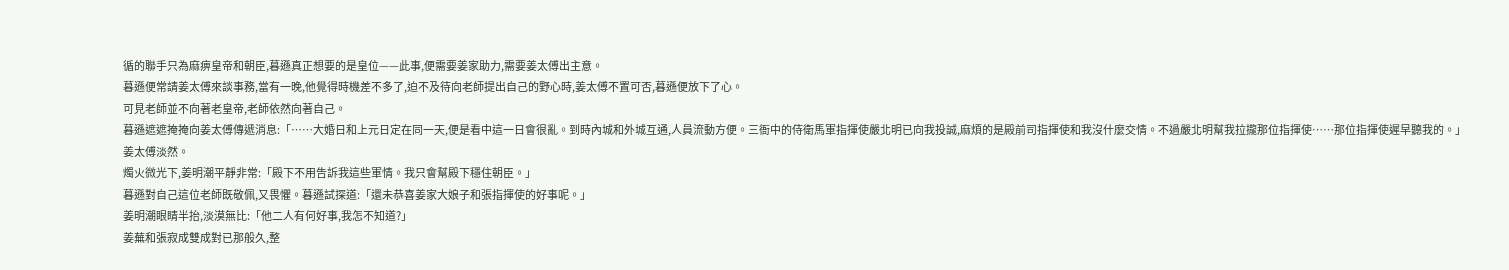循的聯手只為麻痹皇帝和朝臣,暮遜真正想要的是皇位——此事,便需要姜家助力,需要姜太傅出主意。
暮遜便常請姜太傅來談事務,當有一晚,他覺得時機差不多了,迫不及待向老師提出自己的野心時,姜太傅不置可否,暮遜便放下了心。
可見老師並不向著老皇帝,老師依然向著自己。
暮遜遮遮掩掩向姜太傅傳遞消息:「……大婚日和上元日定在同一天,便是看中這一日會很亂。到時內城和外城互通,人員流動方便。三衙中的侍衛馬軍指揮使嚴北明已向我投誠,麻煩的是殿前司指揮使和我沒什麼交情。不過嚴北明幫我拉攏那位指揮使……那位指揮使遲早聽我的。」
姜太傅淡然。
燭火微光下,姜明潮平靜非常:「殿下不用告訴我這些軍情。我只會幫殿下穩住朝臣。」
暮遜對自己這位老師既敬佩,又畏懼。暮遜試探道:「還未恭喜姜家大娘子和張指揮使的好事呢。」
姜明潮眼睛半抬,淡漠無比:「他二人有何好事,我怎不知道?」
姜蕪和張寂成雙成對已那般久,整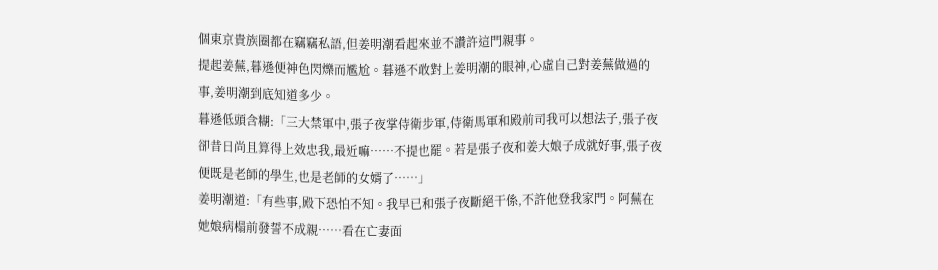個東京貴族圈都在竊竊私語,但姜明潮看起來並不讚許這門親事。
提起姜蕪,暮遜便神色閃爍而尷尬。暮遜不敢對上姜明潮的眼神,心虛自己對姜蕪做過的事,姜明潮到底知道多少。
暮遜低頭含糊:「三大禁軍中,張子夜掌侍衛步軍,侍衛馬軍和殿前司我可以想法子,張子夜卻昔日尚且算得上效忠我,最近嘛……不提也罷。若是張子夜和姜大娘子成就好事,張子夜便既是老師的學生,也是老師的女婿了……」
姜明潮道:「有些事,殿下恐怕不知。我早已和張子夜斷絕干係,不許他登我家門。阿蕪在她娘病榻前發誓不成親……看在亡妻面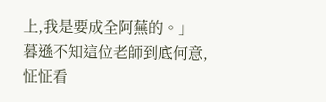上,我是要成全阿蕪的。」
暮遜不知這位老師到底何意,怔怔看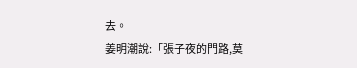去。
姜明潮說:「張子夜的門路,莫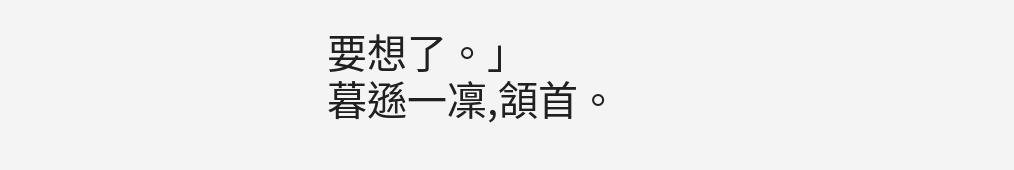要想了。」
暮遜一凜,頷首。